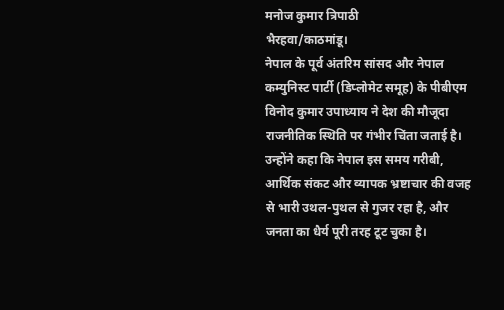मनोज कुमार त्रिपाठी
भैरहवा/काठमांडू।
नेपाल के पूर्व अंतरिम सांसद और नेपाल कम्युनिस्ट पार्टी (डिप्लोमेट समूह) के पीबीएम विनोद कुमार उपाध्याय ने देश की मौजूदा राजनीतिक स्थिति पर गंभीर चिंता जताई है। उन्होंने कहा कि नेपाल इस समय गरीबी, आर्थिक संकट और व्यापक भ्रष्टाचार की वजह से भारी उथल-पुथल से गुजर रहा है, और जनता का धैर्य पूरी तरह टूट चुका है।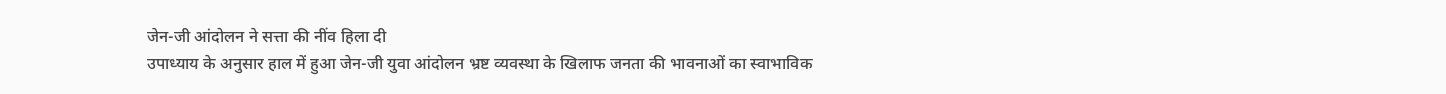जेन-जी आंदोलन ने सत्ता की नींव हिला दी
उपाध्याय के अनुसार हाल में हुआ जेन-जी युवा आंदोलन भ्रष्ट व्यवस्था के खिलाफ जनता की भावनाओं का स्वाभाविक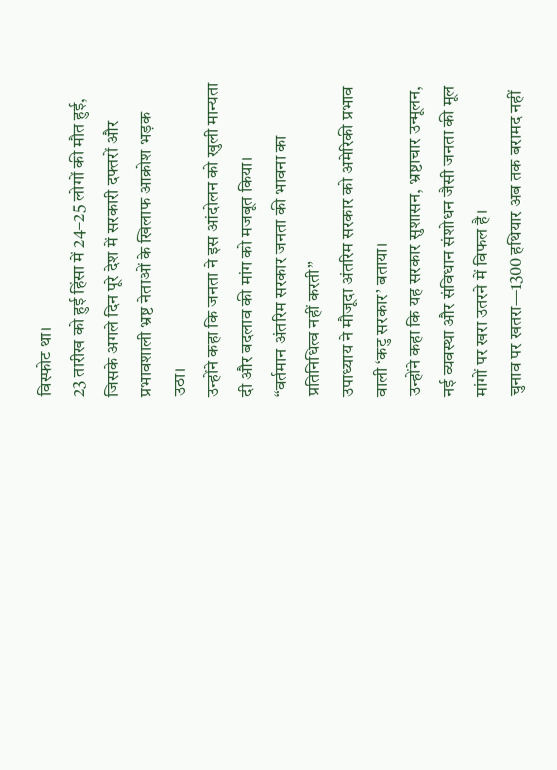विस्फोट था।
23 तारीख को हुई हिंसा में 24–25 लोगों की मौत हुई, जिसके अगले दिन पूरे देश में सरकारी दफ्तरों और प्रभावशाली भ्रष्ट नेताओं के खिलाफ आक्रोश भड़क उठा।
उन्होंने कहा कि जनता ने इस आंदोलन को खुली मान्यता दी और बदलाव की मांग को मजबूत किया।
“वर्तमान अंतरिम सरकार जनता की भावना का प्रतिनिधित्व नहीं करती”
उपाध्याय ने मौजूदा अंतरिम सरकार को अमेरिकी प्रभाव वाली ‘कटु सरकार’ बताया।
उन्होंने कहा कि यह सरकार सुशासन, भ्रष्टाचार उन्मूलन, नई व्यवस्था और संविधान संशोधन जैसी जनता की मूल मांगों पर खरा उतरने में विफल है।
चुनाव पर खतरा—1300 हथियार अब तक बरामद नहीं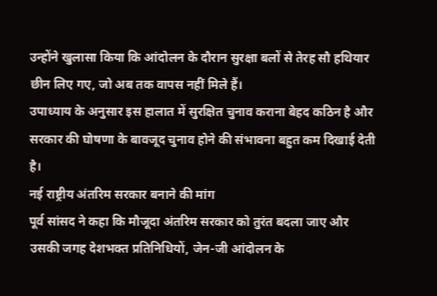उन्होंने खुलासा किया कि आंदोलन के दौरान सुरक्षा बलों से तेरह सौ हथियार छीन लिए गए, जो अब तक वापस नहीं मिले हैं।
उपाध्याय के अनुसार इस हालात में सुरक्षित चुनाव कराना बेहद कठिन है और सरकार की घोषणा के बावजूद चुनाव होने की संभावना बहुत कम दिखाई देती है।
नई राष्ट्रीय अंतरिम सरकार बनाने की मांग
पूर्व सांसद ने कहा कि मौजूदा अंतरिम सरकार को तुरंत बदला जाए और उसकी जगह देशभक्त प्रतिनिधियों, जेन-जी आंदोलन के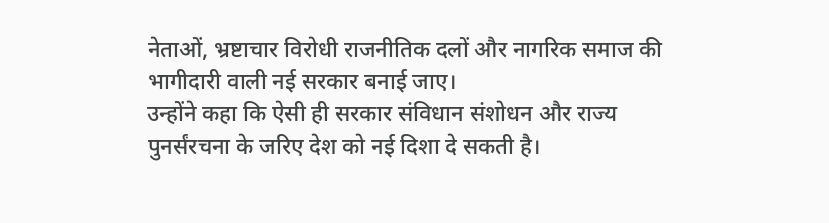नेताओं, भ्रष्टाचार विरोधी राजनीतिक दलों और नागरिक समाज की भागीदारी वाली नई सरकार बनाई जाए।
उन्होंने कहा कि ऐसी ही सरकार संविधान संशोधन और राज्य पुनर्संरचना के जरिए देश को नई दिशा दे सकती है।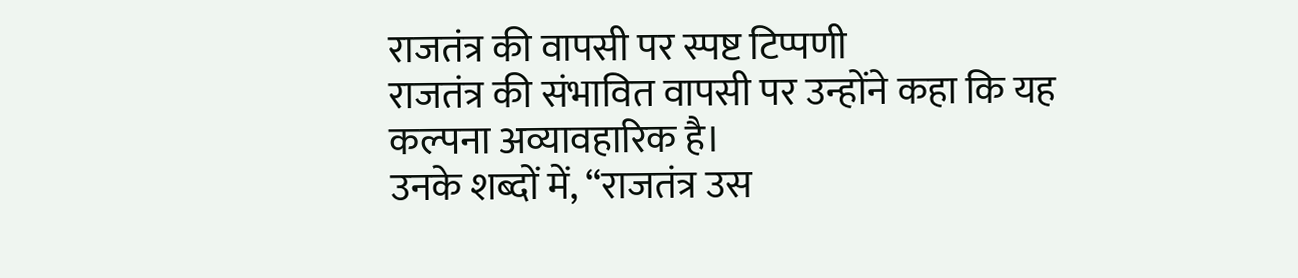राजतंत्र की वापसी पर स्पष्ट टिप्पणी
राजतंत्र की संभावित वापसी पर उन्होंने कहा कि यह कल्पना अव्यावहारिक है।
उनके शब्दों में, “राजतंत्र उस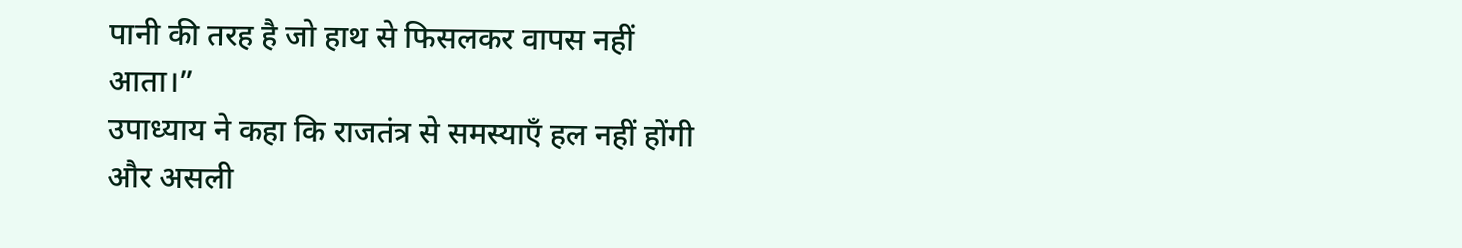पानी की तरह है जो हाथ से फिसलकर वापस नहीं आता।”
उपाध्याय ने कहा कि राजतंत्र से समस्याएँ हल नहीं होंगी और असली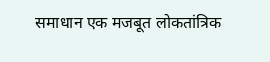समाधान एक मजबूत लोकतांत्रिक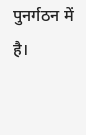पुनर्गठन में है।